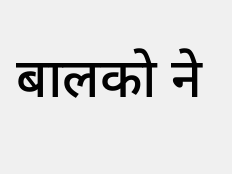बालको ने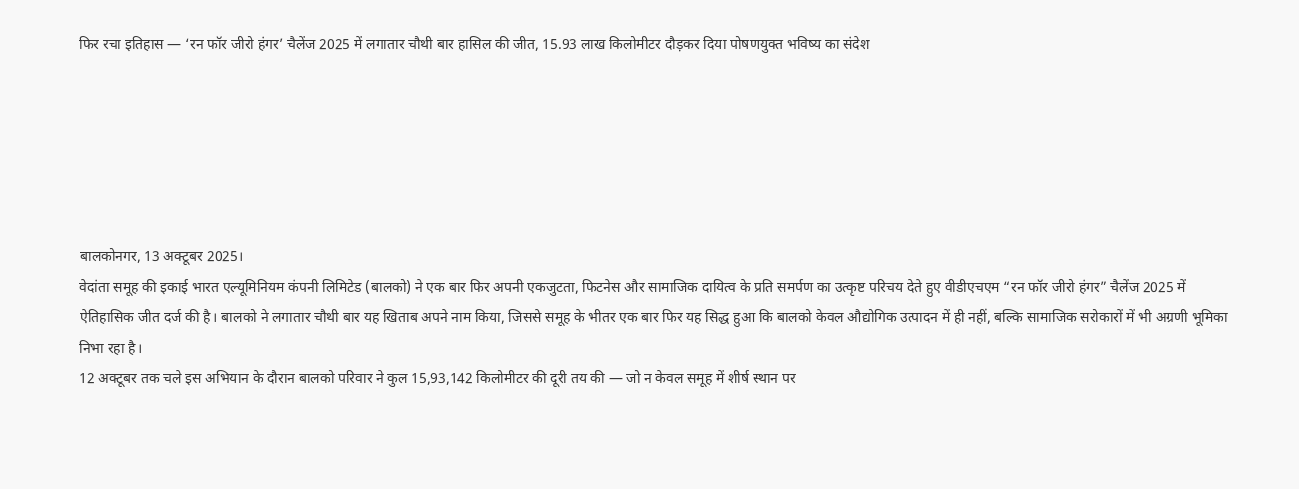फिर रचा इतिहास — ‘रन फॉर जीरो हंगर’ चैलेंज 2025 में लगातार चौथी बार हासिल की जीत, 15.93 लाख किलोमीटर दौड़कर दिया पोषणयुक्त भविष्य का संदेश






बालकोनगर, 13 अक्टूबर 2025।
वेदांता समूह की इकाई भारत एल्यूमिनियम कंपनी लिमिटेड (बालको) ने एक बार फिर अपनी एकजुटता, फिटनेस और सामाजिक दायित्व के प्रति समर्पण का उत्कृष्ट परिचय देते हुए वीडीएचएम “रन फॉर जीरो हंगर” चैलेंज 2025 में ऐतिहासिक जीत दर्ज की है। बालको ने लगातार चौथी बार यह खिताब अपने नाम किया, जिससे समूह के भीतर एक बार फिर यह सिद्ध हुआ कि बालको केवल औद्योगिक उत्पादन में ही नहीं, बल्कि सामाजिक सरोकारों में भी अग्रणी भूमिका निभा रहा है।
12 अक्टूबर तक चले इस अभियान के दौरान बालको परिवार ने कुल 15,93,142 किलोमीटर की दूरी तय की — जो न केवल समूह में शीर्ष स्थान पर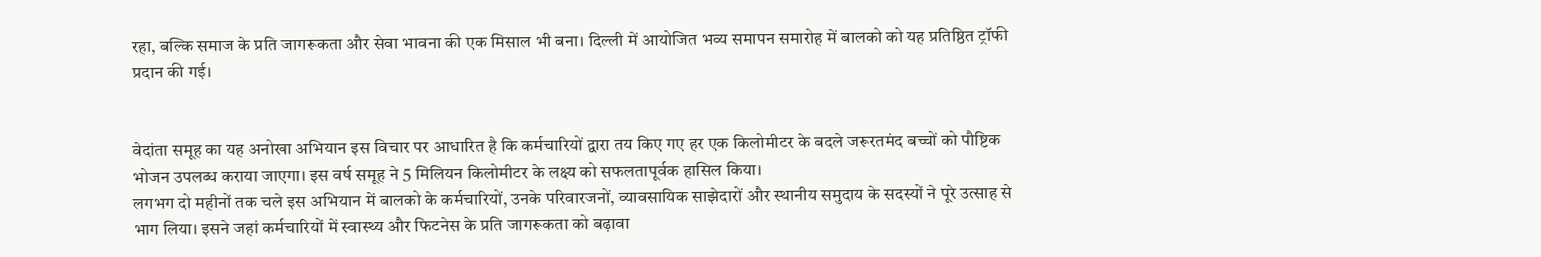रहा, बल्कि समाज के प्रति जागरूकता और सेवा भावना की एक मिसाल भी बना। दिल्ली में आयोजित भव्य समापन समारोह में बालको को यह प्रतिष्ठित ट्रॉफी प्रदान की गई।


वेदांता समूह का यह अनोखा अभियान इस विचार पर आधारित है कि कर्मचारियों द्वारा तय किए गए हर एक किलोमीटर के बदले जरूरतमंद बच्चों को पौष्टिक भोजन उपलब्ध कराया जाएगा। इस वर्ष समूह ने 5 मिलियन किलोमीटर के लक्ष्य को सफलतापूर्वक हासिल किया।
लगभग दो महीनों तक चले इस अभियान में बालको के कर्मचारियों, उनके परिवारजनों, व्यावसायिक साझेदारों और स्थानीय समुदाय के सदस्यों ने पूरे उत्साह से भाग लिया। इसने जहां कर्मचारियों में स्वास्थ्य और फिटनेस के प्रति जागरूकता को बढ़ावा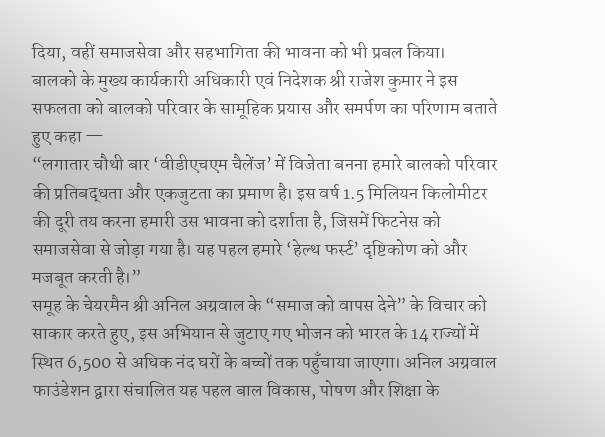दिया, वहीं समाजसेवा और सहभागिता की भावना को भी प्रबल किया।
बालको के मुख्य कार्यकारी अधिकारी एवं निदेशक श्री राजेश कुमार ने इस सफलता को बालको परिवार के सामूहिक प्रयास और समर्पण का परिणाम बताते हुए कहा —
“लगातार चौथी बार ‘वीडीएचएम चैलेंज’ में विजेता बनना हमारे बालको परिवार की प्रतिबद्धता और एकजुटता का प्रमाण है। इस वर्ष 1.5 मिलियन किलोमीटर की दूरी तय करना हमारी उस भावना को दर्शाता है, जिसमें फिटनेस को समाजसेवा से जोड़ा गया है। यह पहल हमारे ‘हेल्थ फर्स्ट’ दृष्टिकोण को और मजबूत करती है।”
समूह के चेयरमैन श्री अनिल अग्रवाल के “समाज को वापस देने” के विचार को साकार करते हुए, इस अभियान से जुटाए गए भोजन को भारत के 14 राज्यों में स्थित 6,500 से अधिक नंद घरों के बच्चों तक पहुँचाया जाएगा। अनिल अग्रवाल फाउंडेशन द्वारा संचालित यह पहल बाल विकास, पोषण और शिक्षा के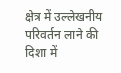क्षेत्र में उल्लेखनीय परिवर्तन लाने की दिशा में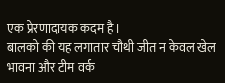एक प्रेरणादायक कदम है।
बालको की यह लगातार चौथी जीत न केवल खेल भावना और टीम वर्क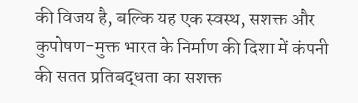की विजय है, बल्कि यह एक स्वस्थ, सशक्त और कुपोषण-मुक्त भारत के निर्माण की दिशा में कंपनी की सतत प्रतिबद्धता का सशक्त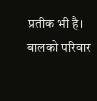प्रतीक भी है।
बालको परिवार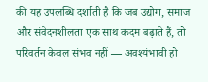की यह उपलब्धि दर्शाती है कि जब उद्योग, समाज और संवेदनशीलता एक साथ कदम बढ़ाते हैं, तो परिवर्तन केवल संभव नहीं — अवश्यंभावी हो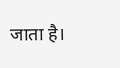जाता है।